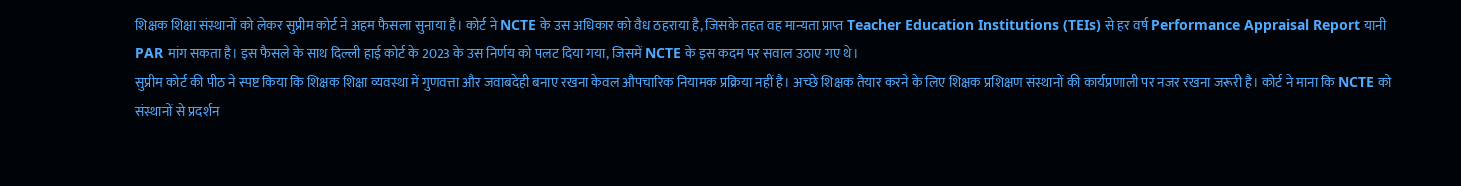शिक्षक शिक्षा संस्थानों को लेकर सुप्रीम कोर्ट ने अहम फैसला सुनाया है। कोर्ट ने NCTE के उस अधिकार को वैध ठहराया है, जिसके तहत वह मान्यता प्राप्त Teacher Education Institutions (TEIs) से हर वर्ष Performance Appraisal Report यानी PAR मांग सकता है। इस फैसले के साथ दिल्ली हाई कोर्ट के 2023 के उस निर्णय को पलट दिया गया, जिसमें NCTE के इस कदम पर सवाल उठाए गए थे।
सुप्रीम कोर्ट की पीठ ने स्पष्ट किया कि शिक्षक शिक्षा व्यवस्था में गुणवत्ता और जवाबदेही बनाए रखना केवल औपचारिक नियामक प्रक्रिया नहीं है। अच्छे शिक्षक तैयार करने के लिए शिक्षक प्रशिक्षण संस्थानों की कार्यप्रणाली पर नजर रखना जरूरी है। कोर्ट ने माना कि NCTE को संस्थानों से प्रदर्शन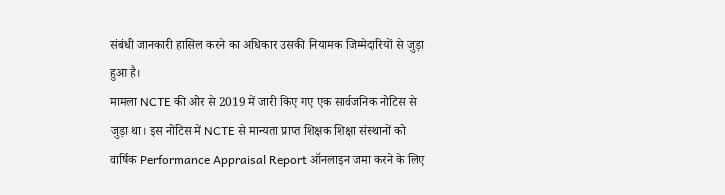संबंधी जानकारी हासिल करने का अधिकार उसकी नियामक जिम्मेदारियों से जुड़ा हुआ है।
मामला NCTE की ओर से 2019 में जारी किए गए एक सार्वजनिक नोटिस से जुड़ा था। इस नोटिस में NCTE से मान्यता प्राप्त शिक्षक शिक्षा संस्थानों को वार्षिक Performance Appraisal Report ऑनलाइन जमा करने के लिए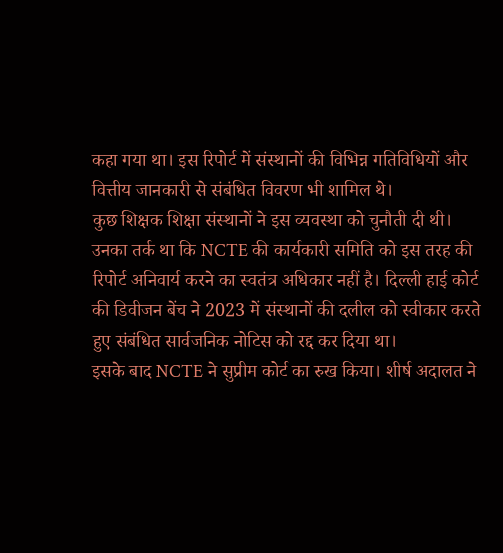कहा गया था। इस रिपोर्ट में संस्थानों की विभिन्न गतिविधियों और वित्तीय जानकारी से संबंधित विवरण भी शामिल थे।
कुछ शिक्षक शिक्षा संस्थानों ने इस व्यवस्था को चुनौती दी थी। उनका तर्क था कि NCTE की कार्यकारी समिति को इस तरह की रिपोर्ट अनिवार्य करने का स्वतंत्र अधिकार नहीं है। दिल्ली हाई कोर्ट की डिवीजन बेंच ने 2023 में संस्थानों की दलील को स्वीकार करते हुए संबंधित सार्वजनिक नोटिस को रद्द कर दिया था।
इसके बाद NCTE ने सुप्रीम कोर्ट का रुख किया। शीर्ष अदालत ने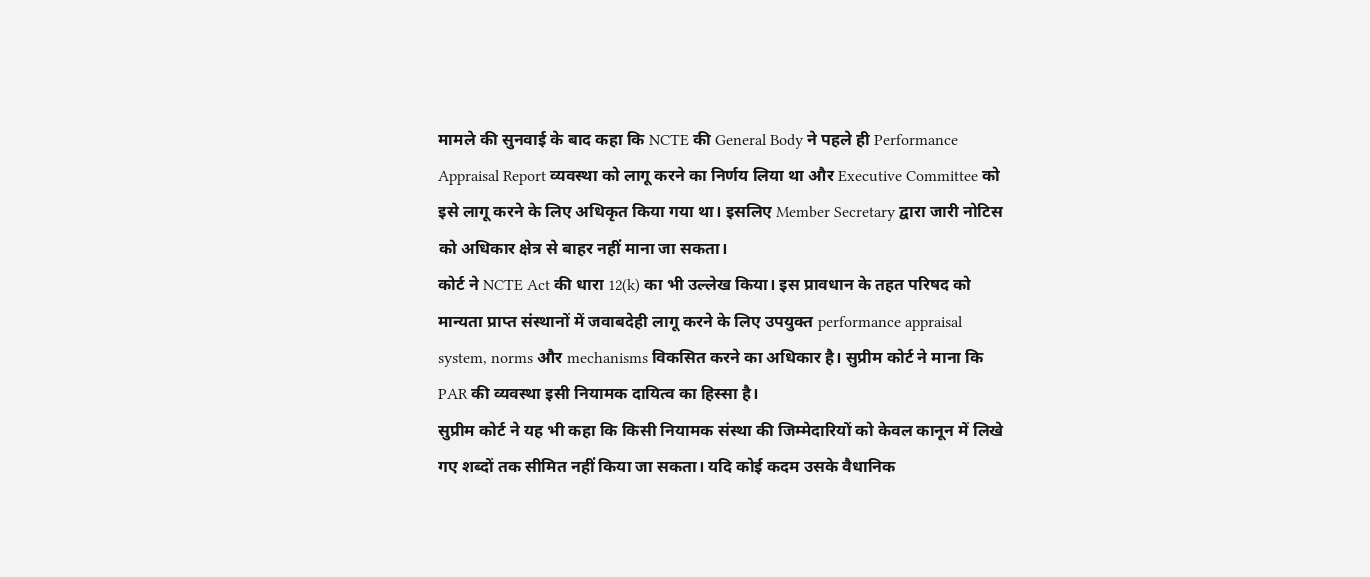मामले की सुनवाई के बाद कहा कि NCTE की General Body ने पहले ही Performance Appraisal Report व्यवस्था को लागू करने का निर्णय लिया था और Executive Committee को इसे लागू करने के लिए अधिकृत किया गया था। इसलिए Member Secretary द्वारा जारी नोटिस को अधिकार क्षेत्र से बाहर नहीं माना जा सकता।
कोर्ट ने NCTE Act की धारा 12(k) का भी उल्लेख किया। इस प्रावधान के तहत परिषद को मान्यता प्राप्त संस्थानों में जवाबदेही लागू करने के लिए उपयुक्त performance appraisal system, norms और mechanisms विकसित करने का अधिकार है। सुप्रीम कोर्ट ने माना कि PAR की व्यवस्था इसी नियामक दायित्व का हिस्सा है।
सुप्रीम कोर्ट ने यह भी कहा कि किसी नियामक संस्था की जिम्मेदारियों को केवल कानून में लिखे गए शब्दों तक सीमित नहीं किया जा सकता। यदि कोई कदम उसके वैधानिक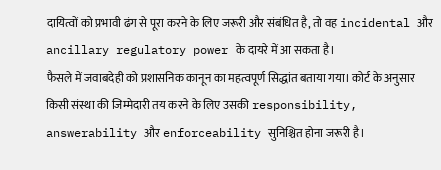दायित्वों को प्रभावी ढंग से पूरा करने के लिए जरूरी और संबंधित है, तो वह incidental और ancillary regulatory power के दायरे में आ सकता है।
फैसले में जवाबदेही को प्रशासनिक कानून का महत्वपूर्ण सिद्धांत बताया गया। कोर्ट के अनुसार किसी संस्था की जिम्मेदारी तय करने के लिए उसकी responsibility, answerability और enforceability सुनिश्चित होना जरूरी है।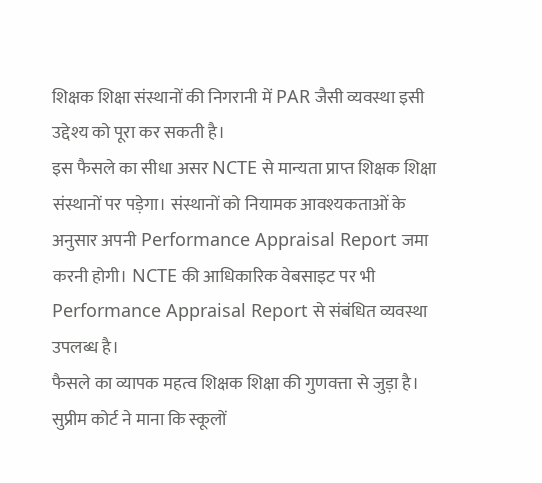शिक्षक शिक्षा संस्थानों की निगरानी में PAR जैसी व्यवस्था इसी उद्देश्य को पूरा कर सकती है।
इस फैसले का सीधा असर NCTE से मान्यता प्राप्त शिक्षक शिक्षा संस्थानों पर पड़ेगा। संस्थानों को नियामक आवश्यकताओं के अनुसार अपनी Performance Appraisal Report जमा करनी होगी। NCTE की आधिकारिक वेबसाइट पर भी Performance Appraisal Report से संबंधित व्यवस्था उपलब्ध है।
फैसले का व्यापक महत्व शिक्षक शिक्षा की गुणवत्ता से जुड़ा है। सुप्रीम कोर्ट ने माना कि स्कूलों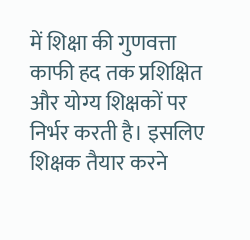में शिक्षा की गुणवत्ता काफी हद तक प्रशिक्षित और योग्य शिक्षकों पर निर्भर करती है। इसलिए शिक्षक तैयार करने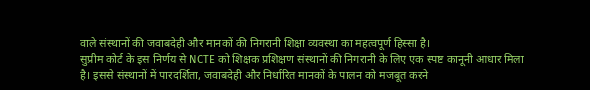वाले संस्थानों की जवाबदेही और मानकों की निगरानी शिक्षा व्यवस्था का महत्वपूर्ण हिस्सा है।
सुप्रीम कोर्ट के इस निर्णय से NCTE को शिक्षक प्रशिक्षण संस्थानों की निगरानी के लिए एक स्पष्ट कानूनी आधार मिला है। इससे संस्थानों में पारदर्शिता, जवाबदेही और निर्धारित मानकों के पालन को मजबूत करने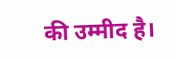की उम्मीद है।